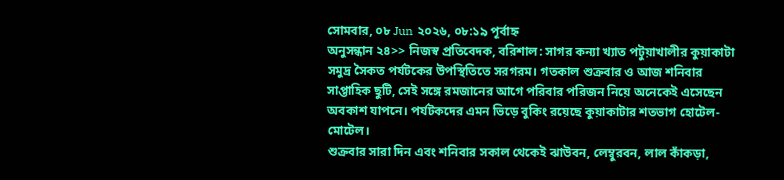সোমবার, ০৮ Jun ২০২৬, ০৮:১৯ পূর্বাহ্ন
অনুসন্ধান ২৪>> নিজস্ব প্রতিবেদক, বরিশাল: সাগর কন্যা খ্যাত পটুয়াখালীর কুয়াকাটা সমুদ্র সৈকত পর্যটকের উপস্থিতিতে সরগরম। গতকাল শুক্রবার ও আজ শনিবার সাপ্তাহিক ছুটি, সেই সঙ্গে রমজানের আগে পরিবার পরিজন নিয়ে অনেকেই এসেছেন অবকাশ যাপনে। পর্যটকদের এমন ভিড়ে বুকিং রয়েছে কুয়াকাটার শতভাগ হোটেল-মোটেল।
শুক্রবার সারা দিন এবং শনিবার সকাল থেকেই ঝাউবন, লেম্বুরবন, লাল কাঁকড়া,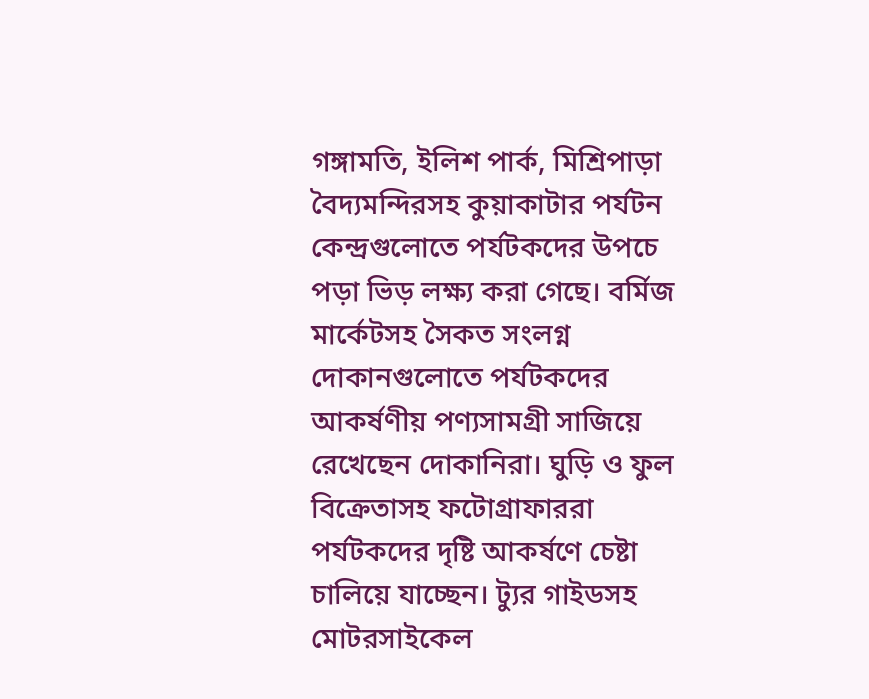গঙ্গামতি, ইলিশ পার্ক, মিশ্রিপাড়া বৈদ্যমন্দিরসহ কুয়াকাটার পর্যটন কেন্দ্রগুলোতে পর্যটকদের উপচে পড়া ভিড় লক্ষ্য করা গেছে। বর্মিজ মার্কেটসহ সৈকত সংলগ্ন দোকানগুলোতে পর্যটকদের আকর্ষণীয় পণ্যসামগ্রী সাজিয়ে রেখেছেন দোকানিরা। ঘুড়ি ও ফুল বিক্রেতাসহ ফটোগ্রাফাররা পর্যটকদের দৃষ্টি আকর্ষণে চেষ্টা চালিয়ে যাচ্ছেন। ট্যুর গাইডসহ মোটরসাইকেল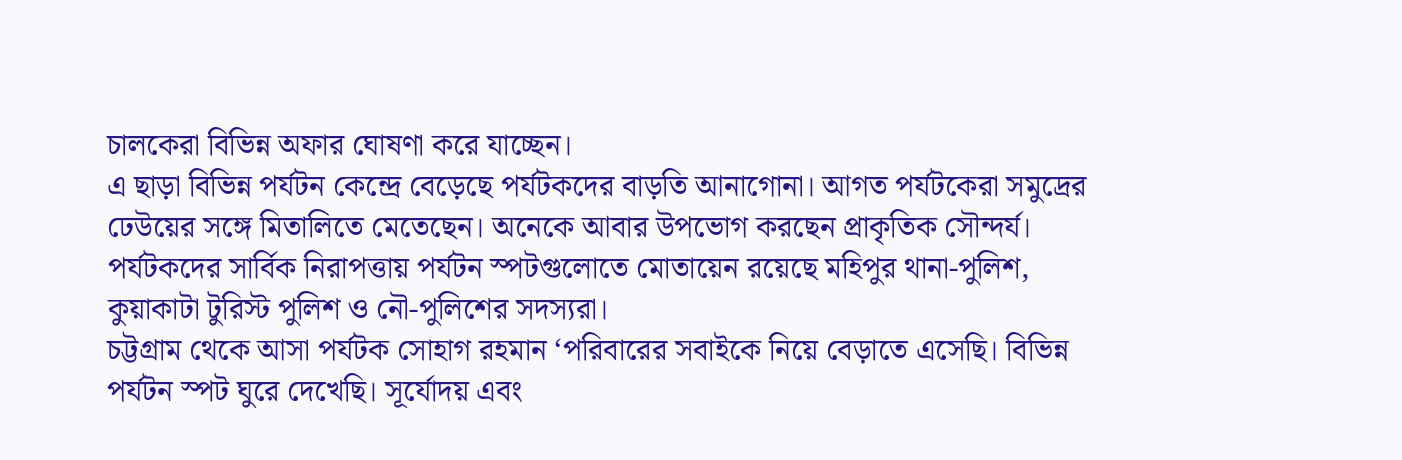চালকেরা বিভিন্ন অফার ঘোষণা করে যাচ্ছেন।
এ ছাড়া বিভিন্ন পর্যটন কেন্দ্রে বেড়েছে পর্যটকদের বাড়তি আনাগোনা। আগত পর্যটকেরা সমুদ্রের ঢেউয়ের সঙ্গে মিতালিতে মেতেছেন। অনেকে আবার উপভোগ করছেন প্রাকৃতিক সৌন্দর্য। পর্যটকদের সার্বিক নিরাপত্তায় পর্যটন স্পটগুলোতে মোতায়েন রয়েছে মহিপুর থানা-পুলিশ, কুয়াকাটা টুরিস্ট পুলিশ ও নৌ-পুলিশের সদস্যরা।
চট্টগ্রাম থেকে আসা পর্যটক সোহাগ রহমান ‘পরিবারের সবাইকে নিয়ে বেড়াতে এসেছি। বিভিন্ন পর্যটন স্পট ঘুরে দেখেছি। সূর্যোদয় এবং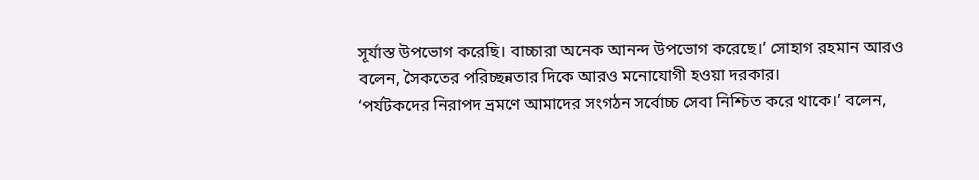সূর্যাস্ত উপভোগ করেছি। বাচ্চারা অনেক আনন্দ উপভোগ করেছে।’ সোহাগ রহমান আরও বলেন, সৈকতের পরিচ্ছন্নতার দিকে আরও মনোযোগী হওয়া দরকার।
‘পর্যটকদের নিরাপদ ভ্রমণে আমাদের সংগঠন সর্বোচ্চ সেবা নিশ্চিত করে থাকে।’ বলেন,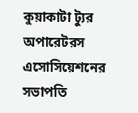কুয়াকাটা ট্যুর অপারেটরস এসোসিয়েশনের সভাপতি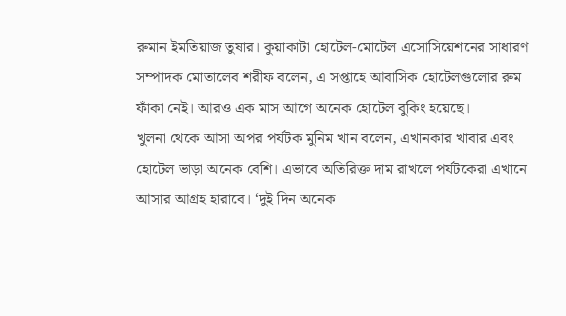রুমান ইমতিয়াজ তুষার। কুয়াকাটা হোটেল-মোটেল এসোসিয়েশনের সাধারণ সম্পাদক মোতালেব শরীফ বলেন, এ সপ্তাহে আবাসিক হোটেলগুলোর রুম ফাঁকা নেই। আরও এক মাস আগে অনেক হোটেল বুকিং হয়েছে।
খুলনা থেকে আসা অপর পর্যটক মুনিম খান বলেন, এখানকার খাবার এবং হোটেল ভাড়া অনেক বেশি। এভাবে অতিরিক্ত দাম রাখলে পর্যটকেরা এখানে আসার আগ্রহ হারাবে। ‘দুই দিন অনেক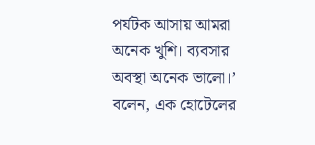পর্যটক আসায় আমরা অনেক খুশি। ব্যবসার অবস্থা অনেক ভালো।’ বলেন, এক হোটেলের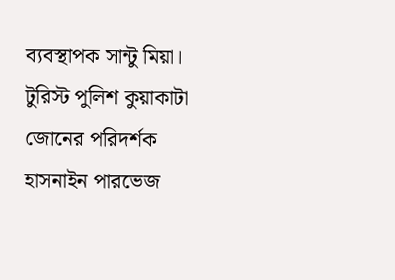ব্যবস্থাপক সান্টু মিয়া।
টুরিস্ট পুলিশ কুয়াকাটা জোনের পরিদর্শক হাসনাইন পারভেজ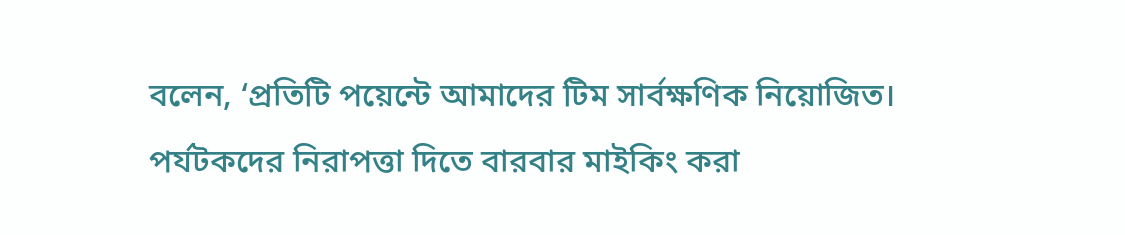বলেন, ‘প্রতিটি পয়েন্টে আমাদের টিম সার্বক্ষণিক নিয়োজিত। পর্যটকদের নিরাপত্তা দিতে বারবার মাইকিং করা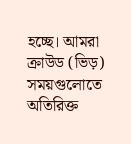হচ্ছে। আমরা ক্রাউড (ভিড়) সময়গুলোতে অতিরিক্ত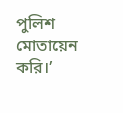পুলিশ মোতায়েন করি।’